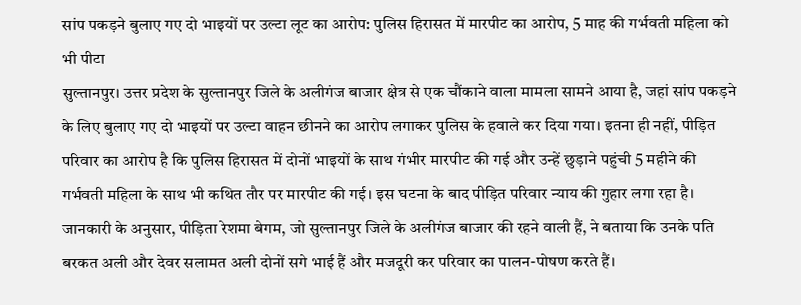सांप पकड़ने बुलाए गए दो भाइयों पर उल्टा लूट का आरोप: पुलिस हिरासत में मारपीट का आरोप, 5 माह की गर्भवती महिला को भी पीटा
सुल्तानपुर। उत्तर प्रदेश के सुल्तानपुर जिले के अलीगंज बाजार क्षेत्र से एक चौंकाने वाला मामला सामने आया है, जहां सांप पकड़ने के लिए बुलाए गए दो भाइयों पर उल्टा वाहन छीनने का आरोप लगाकर पुलिस के हवाले कर दिया गया। इतना ही नहीं, पीड़ित परिवार का आरोप है कि पुलिस हिरासत में दोनों भाइयों के साथ गंभीर मारपीट की गई और उन्हें छुड़ाने पहुंची 5 महीने की गर्भवती महिला के साथ भी कथित तौर पर मारपीट की गई। इस घटना के बाद पीड़ित परिवार न्याय की गुहार लगा रहा है।
जानकारी के अनुसार, पीड़िता रेशमा बेगम, जो सुल्तानपुर जिले के अलीगंज बाजार की रहने वाली हैं, ने बताया कि उनके पति बरकत अली और देवर सलामत अली दोनों सगे भाई हैं और मजदूरी कर परिवार का पालन-पोषण करते हैं।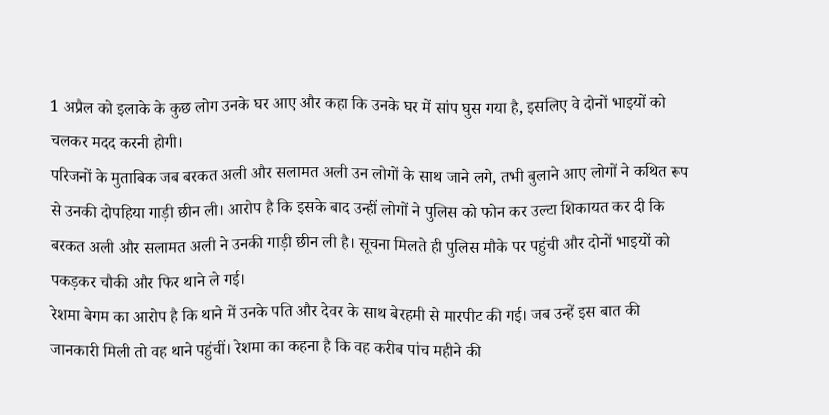1 अप्रैल को इलाके के कुछ लोग उनके घर आए और कहा कि उनके घर में सांप घुस गया है, इसलिए वे दोनों भाइयों को चलकर मदद करनी होगी।
परिजनों के मुताबिक जब बरकत अली और सलामत अली उन लोगों के साथ जाने लगे, तभी बुलाने आए लोगों ने कथित रूप से उनकी दोपहिया गाड़ी छीन ली। आरोप है कि इसके बाद उन्हीं लोगों ने पुलिस को फोन कर उल्टा शिकायत कर दी कि बरकत अली और सलामत अली ने उनकी गाड़ी छीन ली है। सूचना मिलते ही पुलिस मौके पर पहुंची और दोनों भाइयों को पकड़कर चौकी और फिर थाने ले गई।
रेशमा बेगम का आरोप है कि थाने में उनके पति और देवर के साथ बेरहमी से मारपीट की गई। जब उन्हें इस बात की जानकारी मिली तो वह थाने पहुंचीं। रेशमा का कहना है कि वह करीब पांच महीने की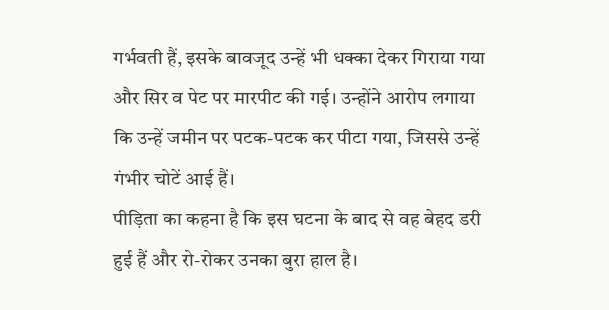गर्भवती हैं, इसके बावजूद उन्हें भी धक्का देकर गिराया गया और सिर व पेट पर मारपीट की गई। उन्होंने आरोप लगाया कि उन्हें जमीन पर पटक-पटक कर पीटा गया, जिससे उन्हें गंभीर चोटें आई हैं।
पीड़िता का कहना है कि इस घटना के बाद से वह बेहद डरी हुई हैं और रो-रोकर उनका बुरा हाल है।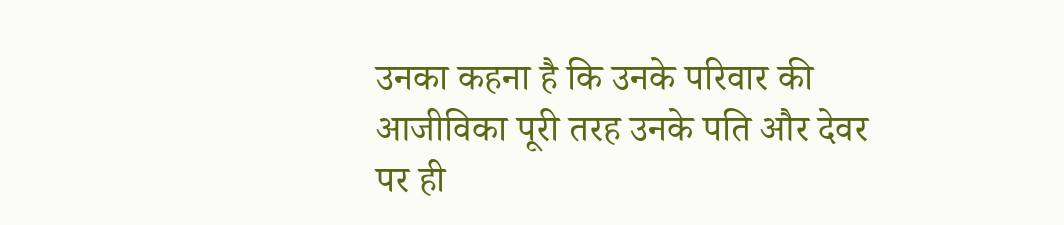उनका कहना है कि उनके परिवार की आजीविका पूरी तरह उनके पति और देवर पर ही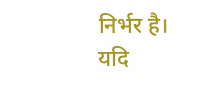निर्भर है। यदि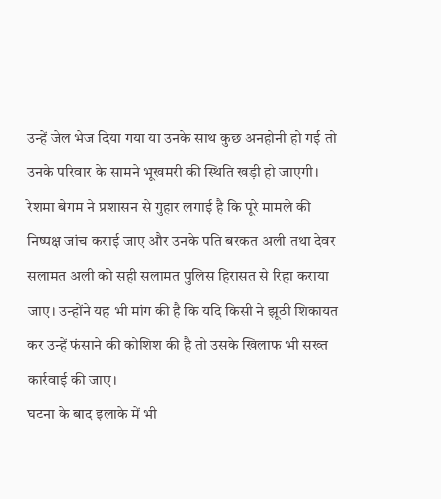उन्हें जेल भेज दिया गया या उनके साथ कुछ अनहोनी हो गई तो उनके परिवार के सामने भूखमरी की स्थिति खड़ी हो जाएगी।
रेशमा बेगम ने प्रशासन से गुहार लगाई है कि पूरे मामले की निष्पक्ष जांच कराई जाए और उनके पति बरकत अली तथा देवर सलामत अली को सही सलामत पुलिस हिरासत से रिहा कराया जाए। उन्होंने यह भी मांग की है कि यदि किसी ने झूठी शिकायत कर उन्हें फंसाने की कोशिश की है तो उसके खिलाफ भी सख्त कार्रवाई की जाए।
घटना के बाद इलाके में भी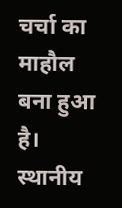चर्चा का माहौल बना हुआ है। स्थानीय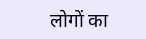लोगों का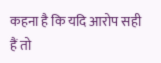कहना है कि यदि आरोप सही हैं तो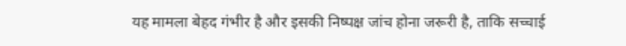यह मामला बेहद गंभीर है और इसकी निष्पक्ष जांच होना जरूरी है, ताकि सच्चाई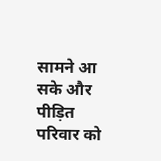सामने आ सके और पीड़ित परिवार को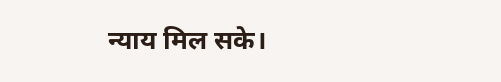न्याय मिल सके।